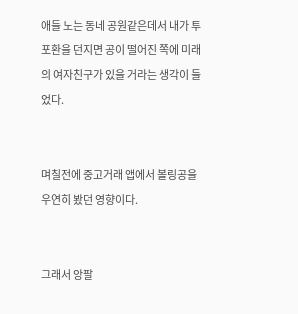애들 노는 동네 공원같은데서 내가 투포환을 던지면 공이 떨어진 쪽에 미래의 여자친구가 있을 거라는 생각이 들었다.


며칠전에 중고거래 앱에서 볼링공을 우연히 봤던 영향이다.


그래서 앙팔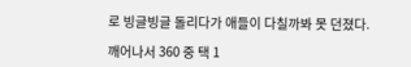로 빙글빙글 돌리다가 애들이 다칠까봐 못 던졌다.

깨어나서 360 중 택 1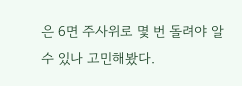은 6면 주사위로 몇 번 돌려야 알 수 있나 고민해봤다.